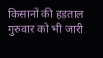किसानों की हड़ताल गुरुवार को भी जारी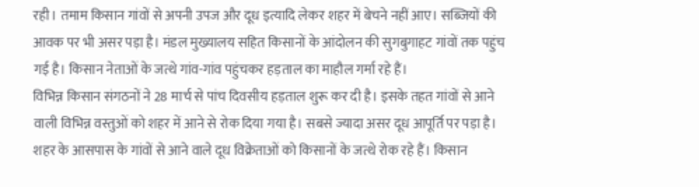रही। तमाम किसान गांवों से अपनी उपज और दूध इत्यादि लेकर शहर में बेचने नहीं आए। सब्जियों की आवक पर भी असर पड़ा है। मंडल मुख्यालय सहित किसानों के आंदोलन की सुगबुगाहट गांवों तक पहुंच गई है। किसान नेताओं के जत्थे गांव-गांव पहुंचकर हड़ताल का माहौल गर्मा रहे हैं।
विभिन्न किसान संगठनों ने 28 मार्च से पांच दिवसीय हड़ताल शुरू कर दी है। इसके तहत गांवों से आने वाली विभिन्न वस्तुओं को शहर में आने से रोक दिया गया है। सबसे ज्यादा असर दूध आपूर्ति पर पड़ा है। शहर के आसपास के गांवों से आने वाले दूध विक्रेताओं को किसानों के जत्थे रोक रहे हैं। किसान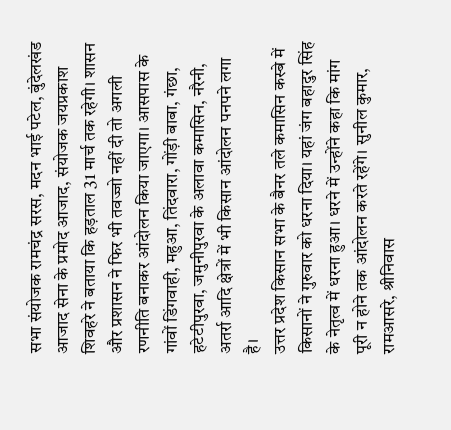सभा संयोजक रामचंद्र सरस, मदन भाई पटेल, बुंदेलखंड आजाद सेना के प्रमोद आजाद, संयोजक जयप्रकाश शिवहरे ने बताया कि हड़ताल 31 मार्च तक रहेगी। शासन और प्रशासन ने फिर भी तवज्जो नहीं दी तो अगली रणनीति बनाकर आंदोलन किया जाएगा। आसपास के गांवों डिंगवाही, महुआ, तिंदवारा, गोंड़ी बाबा, गंछा, हटेटीपुरवा, जमुनीपुरवा के अलावा कमासिन, नरैनी, अतर्रा आदि क्षेत्रों में भी किसान आंदोलन पनपने लगा है।
उत्तर प्रदेश किसान सभा के बैनर तले कमासिन कस्बे में किसानों ने गुरुवार को धरना दिया। यहां जंग बहादुर सिंह के नेतृत्व में धरना हुआ। धरने में उन्होंने कहा कि मांग पूरी न होने तक आंदोलन करते रहेंगे। सुनील कुमार, रामआसरे, श्रीनिवास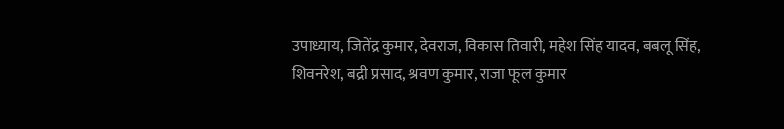उपाध्याय, जितेंद्र कुमार, देवराज, विकास तिवारी, महेश सिंह यादव, बबलू सिंह, शिवनरेश, बद्री प्रसाद, श्रवण कुमार, राजा फूल कुमार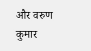और वरुण कुमार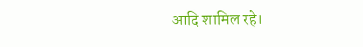आदि शामिल रहे।